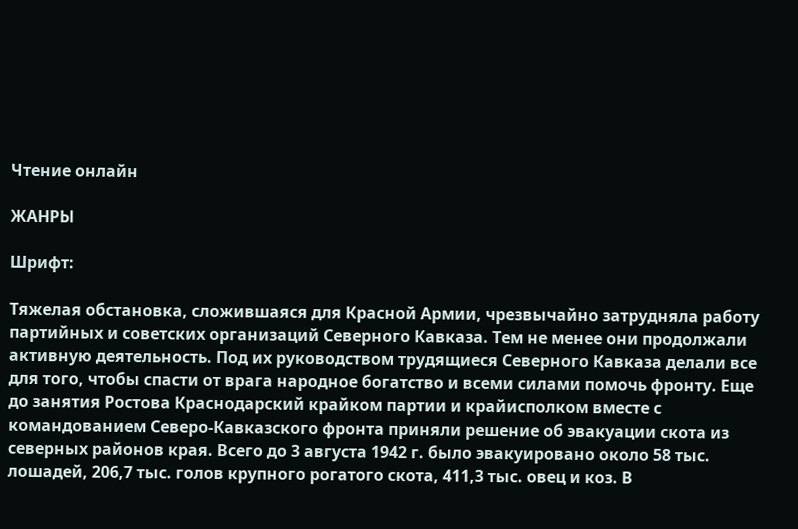Чтение онлайн

ЖАНРЫ

Шрифт:

Тяжелая обстановка, сложившаяся для Красной Армии, чрезвычайно затрудняла работу партийных и советских организаций Северного Кавказа. Тем не менее они продолжали активную деятельность. Под их руководством трудящиеся Северного Кавказа делали все для того, чтобы спасти от врага народное богатство и всеми силами помочь фронту. Еще до занятия Ростова Краснодарский крайком партии и крайисполком вместе с командованием Северо-Кавказского фронта приняли решение об эвакуации скота из северных районов края. Всего до 3 августа 1942 г. было эвакуировано около 58 тыс. лошадей, 206,7 тыс. голов крупного рогатого скота, 411,3 тыс. овец и коз. В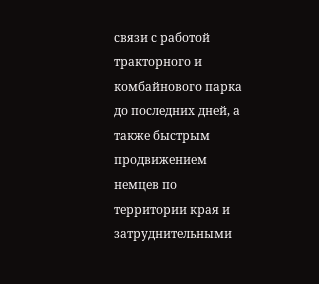связи с работой тракторного и комбайнового парка до последних дней, а также быстрым продвижением немцев по территории края и затруднительными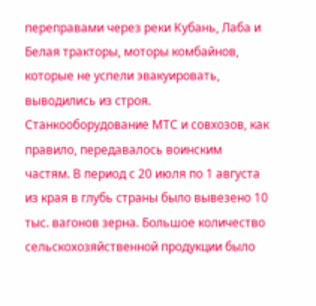переправами через реки Кубань, Лаба и Белая тракторы, моторы комбайнов, которые не успели эвакуировать, выводились из строя. Станкооборудование МТС и совхозов, как правило, передавалось воинским частям. В период с 20 июля по 1 августа из края в глубь страны было вывезено 10 тыс. вагонов зерна. Большое количество сельскохозяйственной продукции было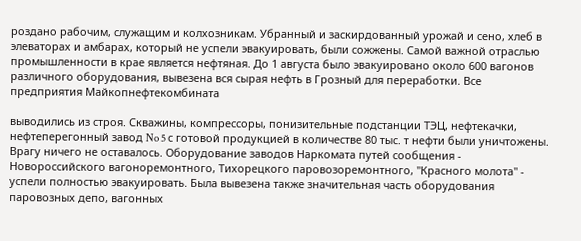роздано рабочим, служащим и колхозникам. Убранный и заскирдованный урожай и сено, хлеб в элеваторах и амбарах, который не успели эвакуировать, были сожжены. Самой важной отраслью промышленности в крае является нефтяная. До 1 августа было эвакуировано около 600 вагонов различного оборудования, вывезена вся сырая нефть в Грозный для переработки. Все предприятия Майкопнефтекомбината

выводились из строя. Скважины, компрессоры, понизительные подстанции ТЭЦ, нефтекачки, нефтеперегонный завод No 5 с готовой продукцией в количестве 80 тыс. т нефти были уничтожены. Врагу ничего не оставалось. Оборудование заводов Наркомата путей сообщения - Новороссийского вагоноремонтного, Тихорецкого паровозоремонтного, "Красного молота" - успели полностью эвакуировать. Была вывезена также значительная часть оборудования паровозных депо, вагонных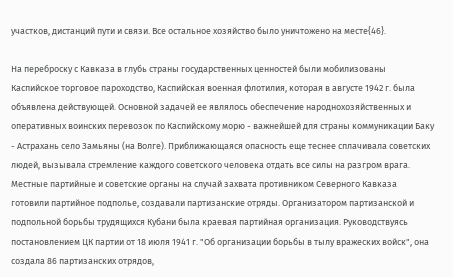участков, дистанций пути и связи. Все остальное хозяйство было уничтожено на месте{46}.

На переброску с Кавказа в глубь страны государственных ценностей были мобилизованы Каспийское торговое пароходство, Каспийская военная флотилия, которая в августе 1942 г. была объявлена действующей. Основной задачей ее являлось обеспечение народнохозяйственных и оперативных воинских перевозок по Каспийскому морю - важнейшей для страны коммуникации Баку - Астрахань село Замьяны (на Волге). Приближающаяся опасность еще теснее сплачивала советских людей, вызывала стремление каждого советского человека отдать все силы на разгром врага. Местные партийные и советские органы на случай захвата противником Северного Кавказа готовили партийное подполье, создавали партизанские отряды. Организатором партизанской и подпольной борьбы трудящихся Кубани была краевая партийная организация. Руководствуясь постановлением ЦК партии от 18 июля 1941 г. "Об организации борьбы в тылу вражеских войск", она создала 86 партизанских отрядов,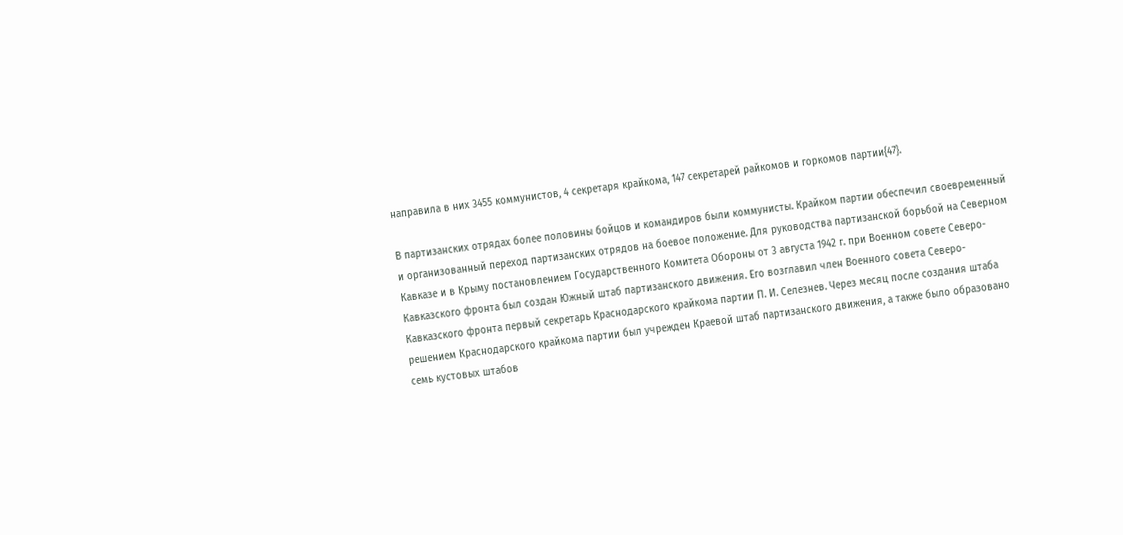направила в них 3455 коммунистов, 4 секретаря крайкома, 147 секретарей райкомов и горкомов партии{47}.

В партизанских отрядах более половины бойцов и командиров были коммунисты. Крайком партии обеспечил своевременный и организованный переход партизанских отрядов на боевое положение. Для руководства партизанской борьбой на Северном Кавказе и в Крыму постановлением Государственного Комитета Обороны от 3 августа 1942 г. при Военном совете Северо-Кавказского фронта был создан Южный штаб партизанского движения. Его возглавил член Военного совета Северо-Кавказского фронта первый секретарь Краснодарского крайкома партии П. И. Селезнев. Через месяц после создания штаба решением Краснодарского крайкома партии был учрежден Краевой штаб партизанского движения, а также было образовано семь кустовых штабов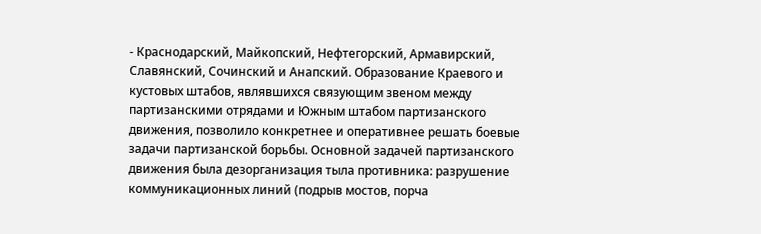- Краснодарский, Майкопский, Нефтегорский, Армавирский, Славянский, Сочинский и Анапский. Образование Краевого и кустовых штабов, являвшихся связующим звеном между партизанскими отрядами и Южным штабом партизанского движения, позволило конкретнее и оперативнее решать боевые задачи партизанской борьбы. Основной задачей партизанского движения была дезорганизация тыла противника: разрушение коммуникационных линий (подрыв мостов, порча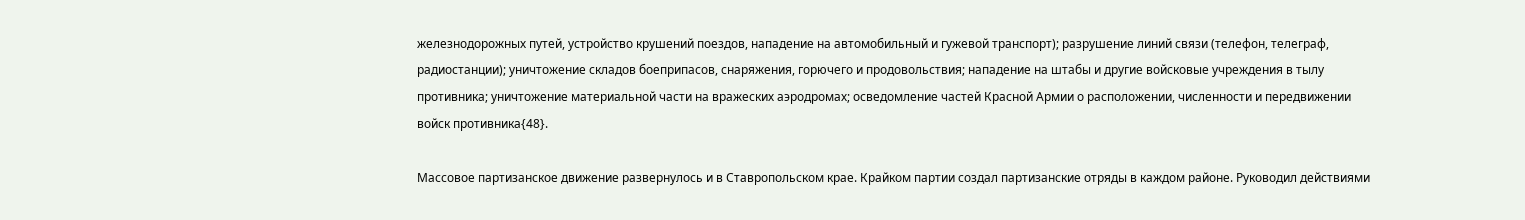железнодорожных путей, устройство крушений поездов, нападение на автомобильный и гужевой транспорт); разрушение линий связи (телефон, телеграф, радиостанции); уничтожение складов боеприпасов, снаряжения, горючего и продовольствия; нападение на штабы и другие войсковые учреждения в тылу противника; уничтожение материальной части на вражеских аэродромах; осведомление частей Красной Армии о расположении, численности и передвижении войск противника{48}.

Массовое партизанское движение развернулось и в Ставропольском крае. Крайком партии создал партизанские отряды в каждом районе. Руководил действиями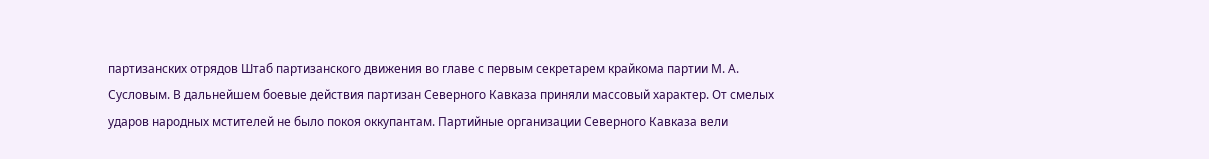партизанских отрядов Штаб партизанского движения во главе с первым секретарем крайкома партии М. А. Сусловым. В дальнейшем боевые действия партизан Северного Кавказа приняли массовый характер. От смелых ударов народных мстителей не было покоя оккупантам. Партийные организации Северного Кавказа вели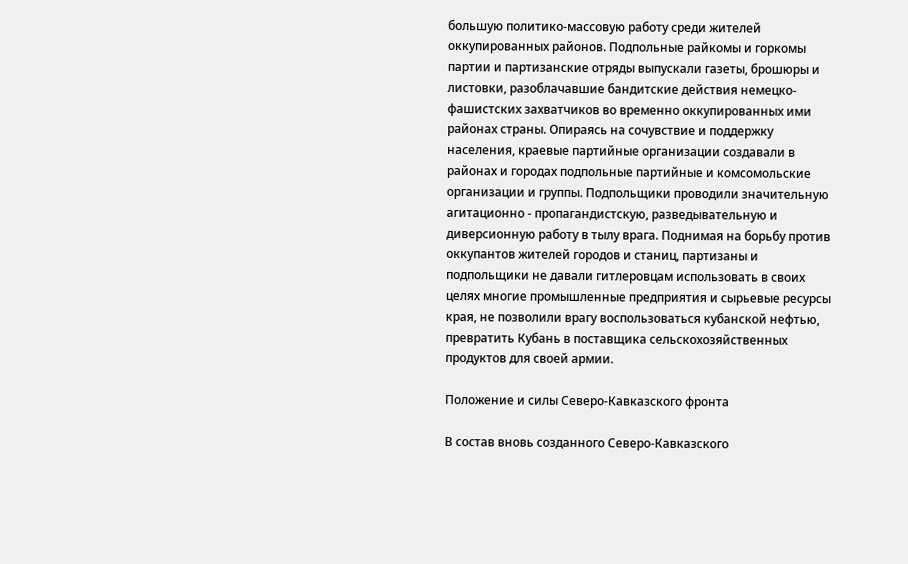большую политико-массовую работу среди жителей оккупированных районов. Подпольные райкомы и горкомы партии и партизанские отряды выпускали газеты, брошюры и листовки, разоблачавшие бандитские действия немецко-фашистских захватчиков во временно оккупированных ими районах страны. Опираясь на сочувствие и поддержку населения, краевые партийные организации создавали в районах и городах подпольные партийные и комсомольские организации и группы. Подпольщики проводили значительную агитационно - пропагандистскую, разведывательную и диверсионную работу в тылу врага. Поднимая на борьбу против оккупантов жителей городов и станиц, партизаны и подпольщики не давали гитлеровцам использовать в своих целях многие промышленные предприятия и сырьевые ресурсы края, не позволили врагу воспользоваться кубанской нефтью, превратить Кубань в поставщика сельскохозяйственных продуктов для своей армии.

Положение и силы Северо-Кавказского фронта

В состав вновь созданного Северо-Кавказского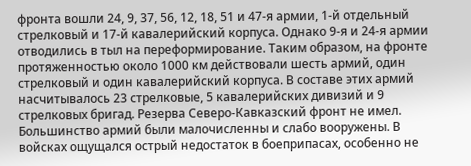фронта вошли 24, 9, 37, 56, 12, 18, 51 и 47-я армии, 1-й отдельный стрелковый и 17-й кавалерийский корпуса. Однако 9-я и 24-я армии отводились в тыл на переформирование. Таким образом, на фронте протяженностью около 1000 км действовали шесть армий, один стрелковый и один кавалерийский корпуса. В составе этих армий насчитывалось 23 стрелковые, 5 кавалерийских дивизий и 9 стрелковых бригад. Резерва Северо-Кавказский фронт не имел. Большинство армий были малочисленны и слабо вооружены. В войсках ощущался острый недостаток в боеприпасах, особенно не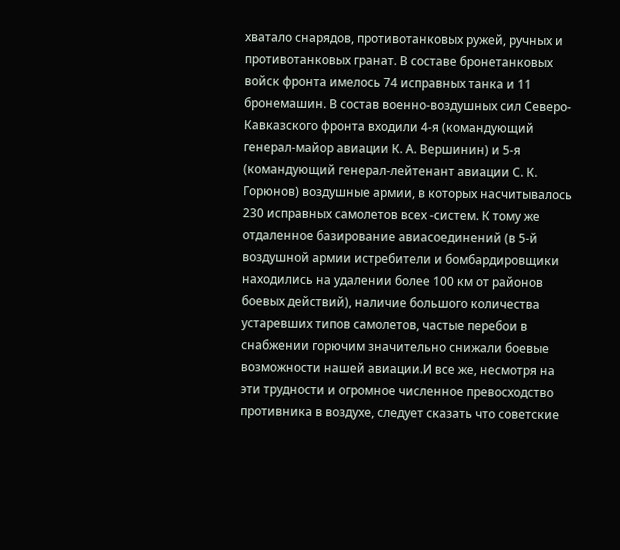хватало снарядов, противотанковых ружей, ручных и противотанковых гранат. В составе бронетанковых войск фронта имелось 74 исправных танка и 11 бронемашин. В состав военно-воздушных сил Северо-Кавказского фронта входили 4-я (командующий генерал-майор авиации К. А. Вершинин) и 5-я (командующий генерал-лейтенант авиации С. К. Горюнов) воздушные армии, в которых насчитывалось 230 исправных самолетов всех -систем. К тому же отдаленное базирование авиасоединений (в 5-й воздушной армии истребители и бомбардировщики находились на удалении более 100 км от районов боевых действий), наличие большого количества устаревших типов самолетов, частые перебои в снабжении горючим значительно снижали боевые возможности нашей авиации.И все же, несмотря на эти трудности и огромное численное превосходство противника в воздухе, следует сказать что советские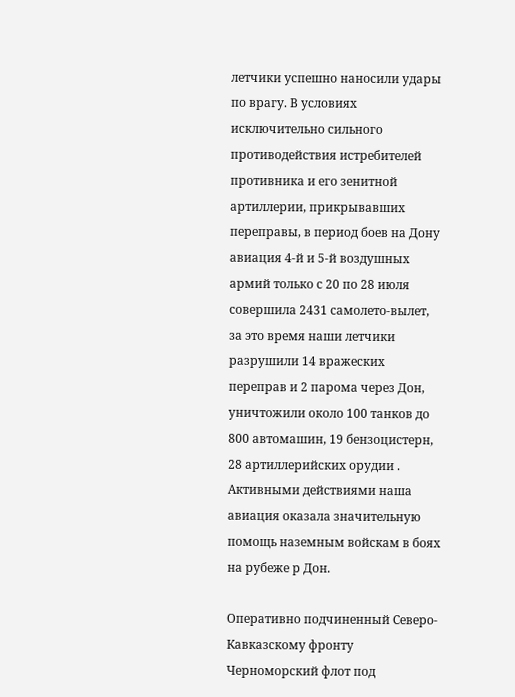летчики успешно наносили удары по врагу. В условиях исключительно сильного противодействия истребителей противника и его зенитной артиллерии, прикрывавших переправы, в период боев на Дону авиация 4-й и 5-й воздушных армий только с 20 по 28 июля совершила 2431 самолето-вылет, за это время наши летчики разрушили 14 вражеских переправ и 2 парома через Дон, уничтожили около 100 танков до 800 автомашин, 19 бензоцистерн, 28 артиллерийских орудии . Активными действиями наша авиация оказала значительную помощь наземным войскам в боях на рубеже р Дон.

Оперативно подчиненный Северо-Кавказскому фронту Черноморский флот под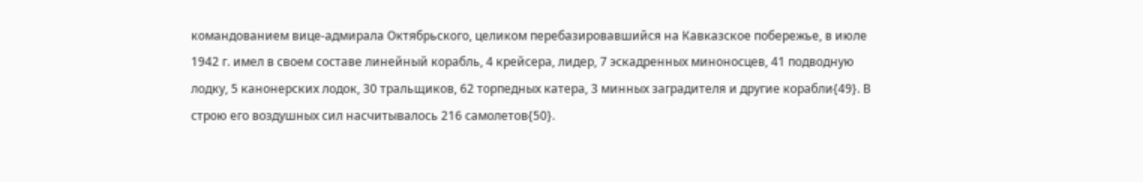командованием вице-адмирала Октябрьского, целиком перебазировавшийся на Кавказское побережье, в июле 1942 г. имел в своем составе линейный корабль, 4 крейсера, лидер, 7 эскадренных миноносцев, 41 подводную лодку, 5 канонерских лодок, 30 тральщиков, 62 торпедных катера, 3 минных заградителя и другие корабли{49}. В строю его воздушных сил насчитывалось 216 самолетов{50}.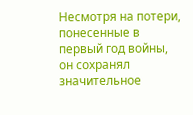Несмотря на потери, понесенные в первый год войны, он сохранял значительное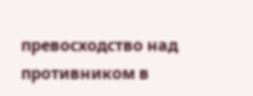превосходство над противником в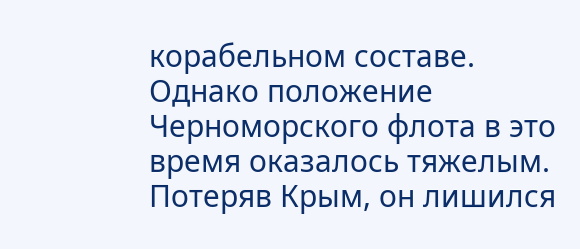корабельном составе. Однако положение Черноморского флота в это время оказалось тяжелым. Потеряв Крым, он лишился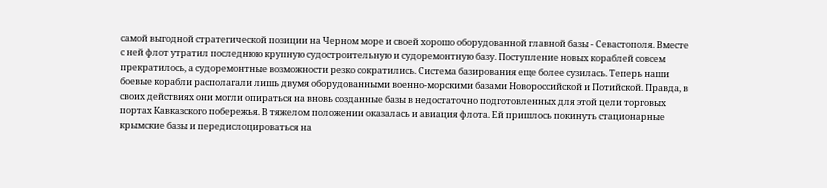самой выгодной стратегической позиции на Черном море и своей хорошо оборудованной главной базы - Севастополя. Вместе с ней флот утратил последнюю крупную судостроительную и судоремонтную базу. Поступление новых кораблей совсем прекратилось, а судоремонтные возможности резко сократились. Система базирования еще более сузилась. Теперь наши боевые корабли располагали лишь двумя оборудованными военно-морскими базами Новороссийской и Потийской. Правда, в своих действиях они могли опираться на вновь созданные базы в недостаточно подготовленных для этой цели торговых портах Кавказского побережья. В тяжелом положении оказалась и авиация флота. Ей пришлось покинуть стационарные крымские базы и передислоцироваться на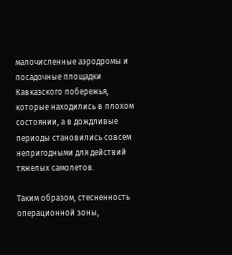малочисленные аэродромы и посадочные площадки Кавказского побережья, которые находились в плохом состоянии, а в дождливые периоды становились совсем непригодными для действий тяжелых самолетов.

Таким образом, стесненность операционной зоны,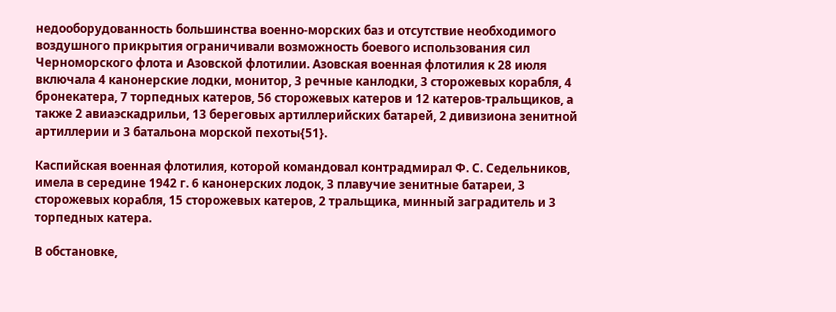недооборудованность большинства военно-морских баз и отсутствие необходимого воздушного прикрытия ограничивали возможность боевого использования сил Черноморского флота и Азовской флотилии. Азовская военная флотилия к 28 июля включала 4 канонерские лодки, монитор, 3 речные канлодки, 3 сторожевых корабля, 4 бронекатера, 7 торпедных катеров, 56 сторожевых катеров и 12 катеров-тральщиков, а также 2 авиаэскадрильи, 13 береговых артиллерийских батарей, 2 дивизиона зенитной артиллерии и 3 батальона морской пехоты{51}.

Каспийская военная флотилия, которой командовал контрадмирал Ф. С. Седельников, имела в середине 1942 г. 6 канонерских лодок, 3 плавучие зенитные батареи, 3 сторожевых корабля, 15 сторожевых катеров, 2 тральщика, минный заградитель и 3 торпедных катера.

В обстановке,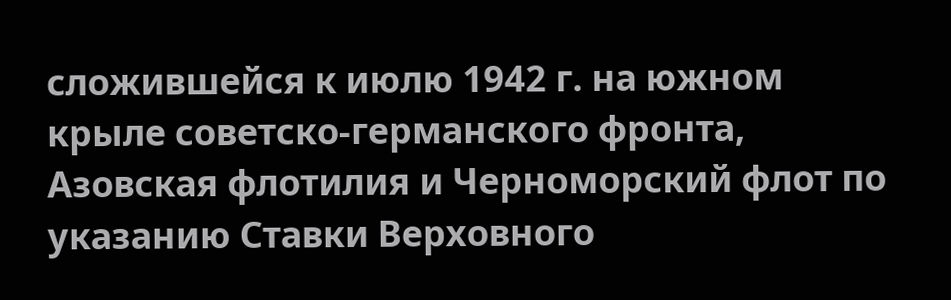сложившейся к июлю 1942 г. на южном крыле советско-германского фронта, Азовская флотилия и Черноморский флот по указанию Ставки Верховного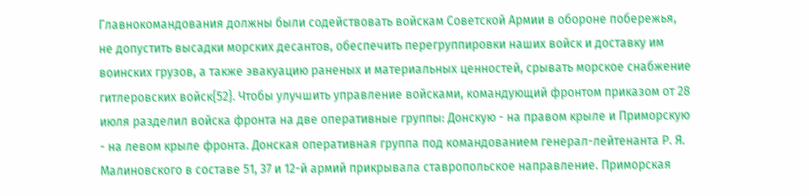Главнокомандования должны были содействовать войскам Советской Армии в обороне побережья, не допустить высадки морских десантов, обеспечить перегруппировки наших войск и доставку им воинских грузов, а также эвакуацию раненых и материальных ценностей, срывать морское снабжение гитлеровских войск{52}. Чтобы улучшить управление войсками, командующий фронтом приказом от 28 июля разделил войска фронта на две оперативные группы: Донскую - на правом крыле и Приморскую - на левом крыле фронта. Донская оперативная группа под командованием генерал-лейтенанта Р. Я. Малиновского в составе 51, 37 и 12-й армий прикрывала ставропольское направление. Приморская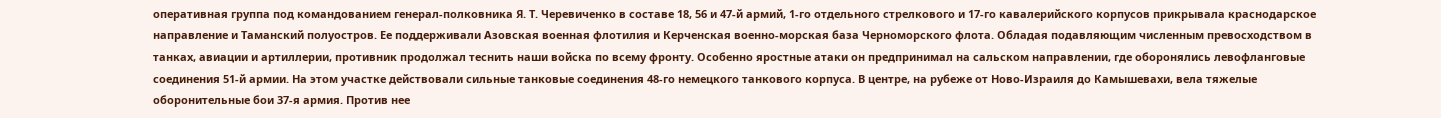оперативная группа под командованием генерал-полковника Я. Т. Черевиченко в составе 18, 56 и 47-й армий, 1-го отдельного стрелкового и 17-го кавалерийского корпусов прикрывала краснодарское направление и Таманский полуостров. Ее поддерживали Азовская военная флотилия и Керченская военно-морская база Черноморского флота. Обладая подавляющим численным превосходством в танках, авиации и артиллерии, противник продолжал теснить наши войска по всему фронту. Особенно яростные атаки он предпринимал на сальском направлении, где оборонялись левофланговые соединения 51-й армии. На этом участке действовали сильные танковые соединения 48-го немецкого танкового корпуса. В центре, на рубеже от Ново-Израиля до Камышевахи, вела тяжелые оборонительные бои 37-я армия. Против нее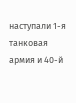наступали 1-я танковая армия и 40-й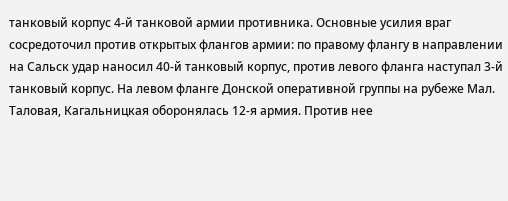танковый корпус 4-й танковой армии противника. Основные усилия враг сосредоточил против открытых флангов армии: по правому флангу в направлении на Сальск удар наносил 40-й танковый корпус, против левого фланга наступал 3-й танковый корпус. На левом фланге Донской оперативной группы на рубеже Мал. Таловая, Кагальницкая оборонялась 12-я армия. Против нее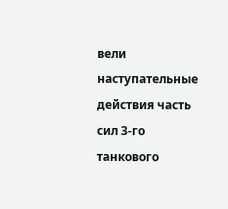вели наступательные действия часть сил 3-го танкового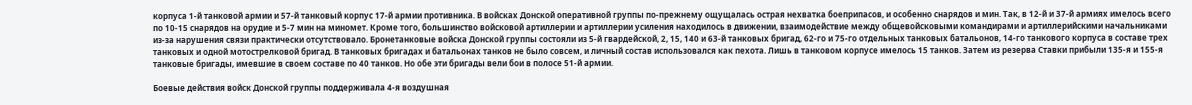корпуса 1-й танковой армии и 57-й танковый корпус 17-й армии противника. В войсках Донской оперативной группы по-прежнему ощущалась острая нехватка боеприпасов, и особенно снарядов и мин. Так, в 12-й и 37-й армиях имелось всего по 10-15 снарядов на орудие и 5-7 мин на миномет. Кроме того, большинство войсковой артиллерии и артиллерии усиления находилось в движении, взаимодействие между общевойсковыми командирами и артиллерийскими начальниками из-за нарушения связи практически отсутствовало. Бронетанковые войска Донской группы состояли из 5-й гвардейской, 2, 15, 140 и 63-й танковых бригад, 62-го и 75-го отдельных танковых батальонов, 14-го танкового корпуса в составе трех танковых и одной мотострелковой бригад. В танковых бригадах и батальонах танков не было совсем, и личный состав использовался как пехота. Лишь в танковом корпусе имелось 15 танков. Затем из резерва Ставки прибыли 135-я и 155-я танковые бригады, имевшие в своем составе по 40 танков. Но обе эти бригады вели бои в полосе 51-й армии.

Боевые действия войск Донской группы поддерживала 4-я воздушная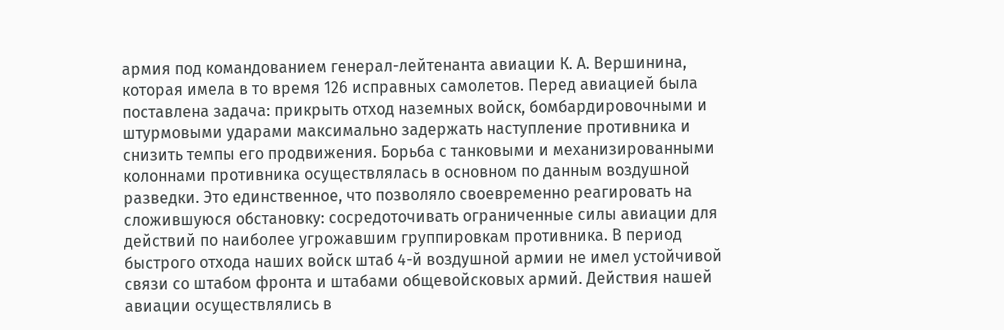армия под командованием генерал-лейтенанта авиации К. А. Вершинина, которая имела в то время 126 исправных самолетов. Перед авиацией была поставлена задача: прикрыть отход наземных войск, бомбардировочными и штурмовыми ударами максимально задержать наступление противника и снизить темпы его продвижения. Борьба с танковыми и механизированными колоннами противника осуществлялась в основном по данным воздушной разведки. Это единственное, что позволяло своевременно реагировать на сложившуюся обстановку: сосредоточивать ограниченные силы авиации для действий по наиболее угрожавшим группировкам противника. В период быстрого отхода наших войск штаб 4-й воздушной армии не имел устойчивой связи со штабом фронта и штабами общевойсковых армий. Действия нашей авиации осуществлялись в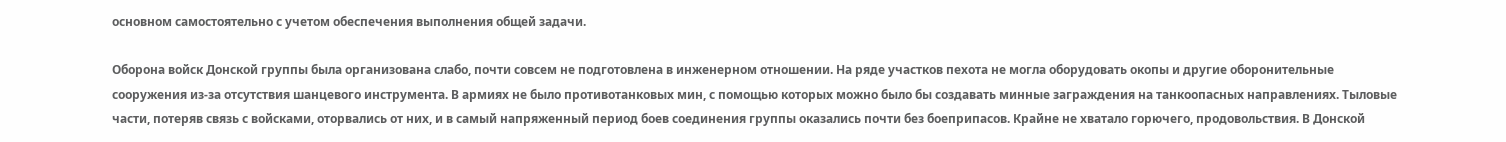основном самостоятельно с учетом обеспечения выполнения общей задачи.

Оборона войск Донской группы была организована слабо, почти совсем не подготовлена в инженерном отношении. На ряде участков пехота не могла оборудовать окопы и другие оборонительные сооружения из-за отсутствия шанцевого инструмента. В армиях не было противотанковых мин, с помощью которых можно было бы создавать минные заграждения на танкоопасных направлениях. Тыловые части, потеряв связь с войсками, оторвались от них, и в самый напряженный период боев соединения группы оказались почти без боеприпасов. Крайне не хватало горючего, продовольствия. В Донской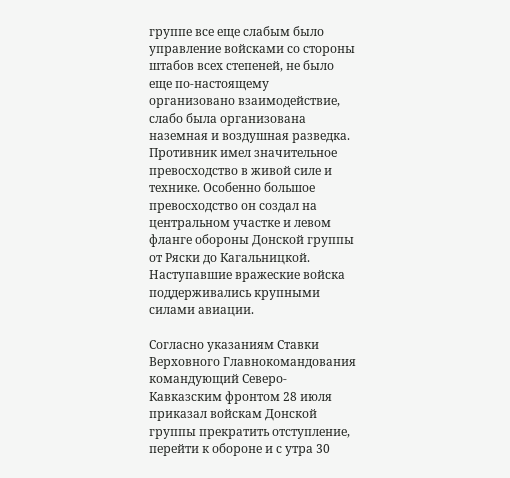группе все еще слабым было управление войсками со стороны штабов всех степеней, не было еще по-настоящему организовано взаимодействие, слабо была организована наземная и воздушная разведка. Противник имел значительное превосходство в живой силе и технике. Особенно большое превосходство он создал на центральном участке и левом фланге обороны Донской группы от Ряски до Кагальницкой. Наступавшие вражеские войска поддерживались крупными силами авиации.

Согласно указаниям Ставки Верховного Главнокомандования командующий Северо-Кавказским фронтом 28 июля приказал войскам Донской группы прекратить отступление, перейти к обороне и с утра 30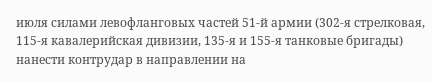июля силами левофланговых частей 51-й армии (302-я стрелковая, 115-я кавалерийская дивизии, 135-я и 155-я танковые бригады) нанести контрудар в направлении на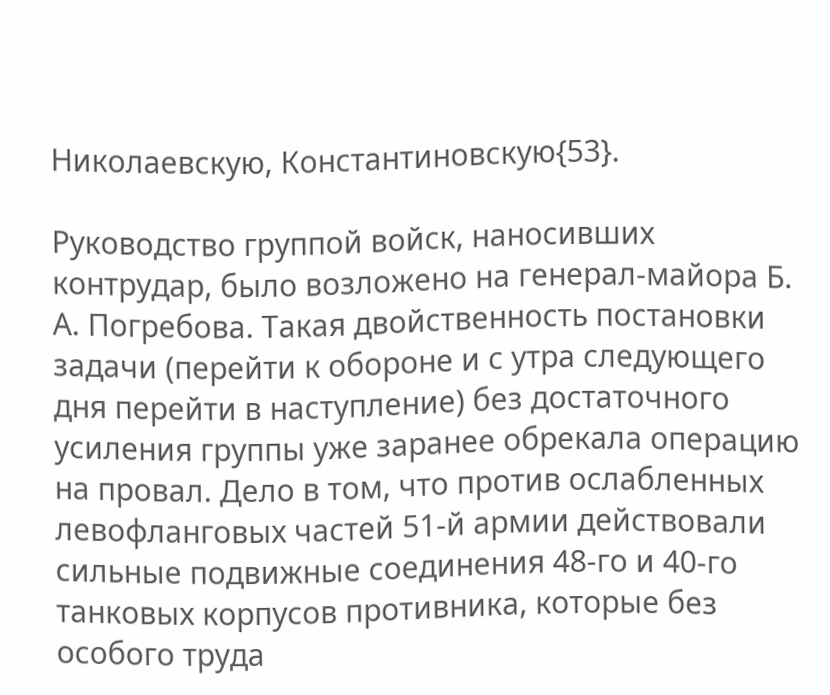Николаевскую, Константиновскую{53}.

Руководство группой войск, наносивших контрудар, было возложено на генерал-майора Б. А. Погребова. Такая двойственность постановки задачи (перейти к обороне и с утра следующего дня перейти в наступление) без достаточного усиления группы уже заранее обрекала операцию на провал. Дело в том, что против ослабленных левофланговых частей 51-й армии действовали сильные подвижные соединения 48-го и 40-го танковых корпусов противника, которые без особого труда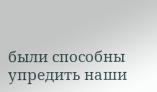были способны упредить наши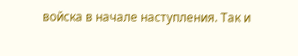войска в начале наступления. Так и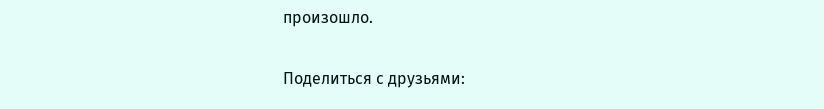произошло.

Поделиться с друзьями: